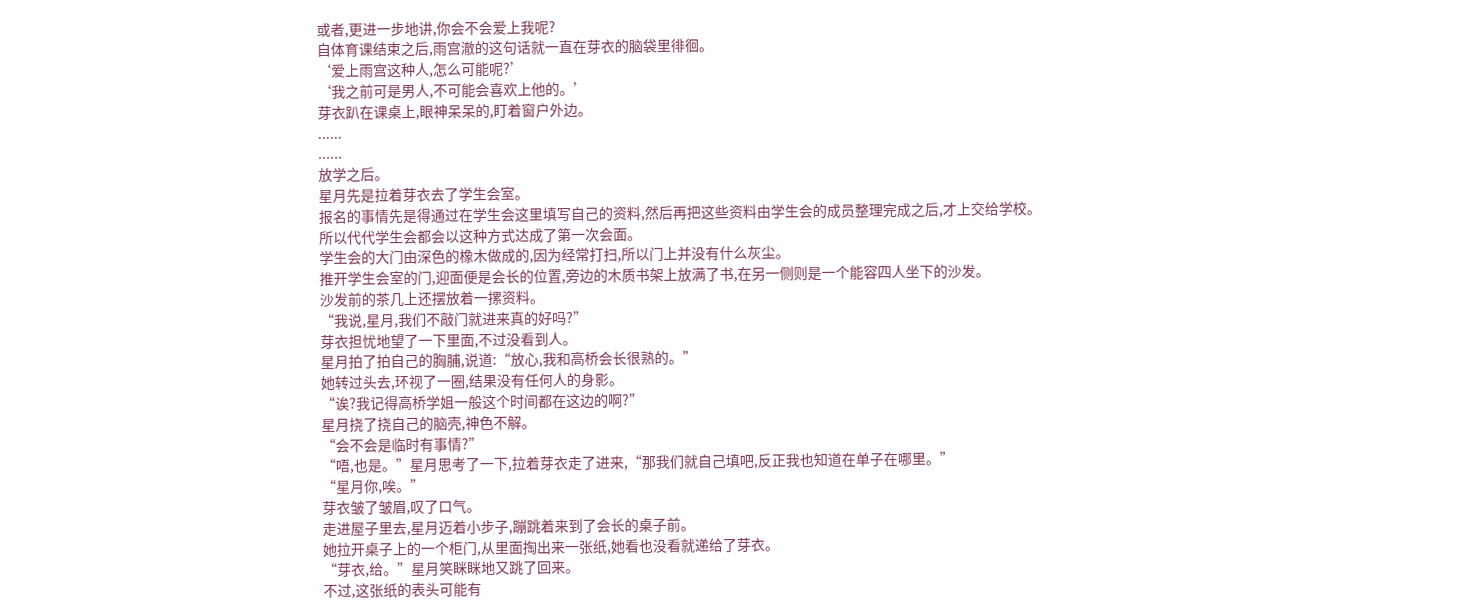或者,更进一步地讲,你会不会爱上我呢?
自体育课结束之后,雨宫澈的这句话就一直在芽衣的脑袋里徘徊。
‘爱上雨宫这种人,怎么可能呢?’
‘我之前可是男人,不可能会喜欢上他的。’
芽衣趴在课桌上,眼神呆呆的,盯着窗户外边。
......
......
放学之后。
星月先是拉着芽衣去了学生会室。
报名的事情先是得通过在学生会这里填写自己的资料,然后再把这些资料由学生会的成员整理完成之后,才上交给学校。
所以代代学生会都会以这种方式达成了第一次会面。
学生会的大门由深色的橡木做成的,因为经常打扫,所以门上并没有什么灰尘。
推开学生会室的门,迎面便是会长的位置,旁边的木质书架上放满了书,在另一侧则是一个能容四人坐下的沙发。
沙发前的茶几上还摆放着一摞资料。
“我说,星月,我们不敲门就进来真的好吗?”
芽衣担忧地望了一下里面,不过没看到人。
星月拍了拍自己的胸脯,说道:“放心,我和高桥会长很熟的。”
她转过头去,环视了一圈,结果没有任何人的身影。
“诶?我记得高桥学姐一般这个时间都在这边的啊?”
星月挠了挠自己的脑壳,神色不解。
“会不会是临时有事情?”
“唔,也是。”星月思考了一下,拉着芽衣走了进来,“那我们就自己填吧,反正我也知道在单子在哪里。”
“星月你,唉。”
芽衣皱了皱眉,叹了口气。
走进屋子里去,星月迈着小步子,蹦跳着来到了会长的桌子前。
她拉开桌子上的一个柜门,从里面掏出来一张纸,她看也没看就递给了芽衣。
“芽衣,给。”星月笑眯眯地又跳了回来。
不过,这张纸的表头可能有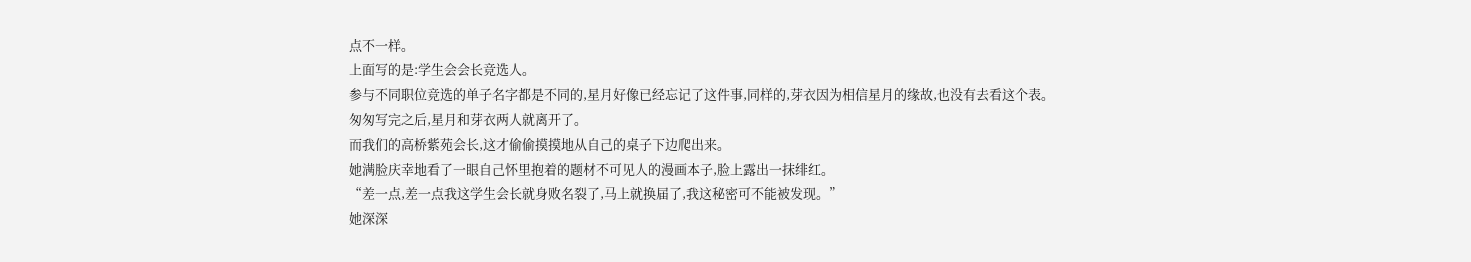点不一样。
上面写的是:学生会会长竞选人。
参与不同职位竞选的单子名字都是不同的,星月好像已经忘记了这件事,同样的,芽衣因为相信星月的缘故,也没有去看这个表。
匆匆写完之后,星月和芽衣两人就离开了。
而我们的高桥紫苑会长,这才偷偷摸摸地从自己的桌子下边爬出来。
她满脸庆幸地看了一眼自己怀里抱着的题材不可见人的漫画本子,脸上露出一抹绯红。
“差一点,差一点我这学生会长就身败名裂了,马上就换届了,我这秘密可不能被发现。”
她深深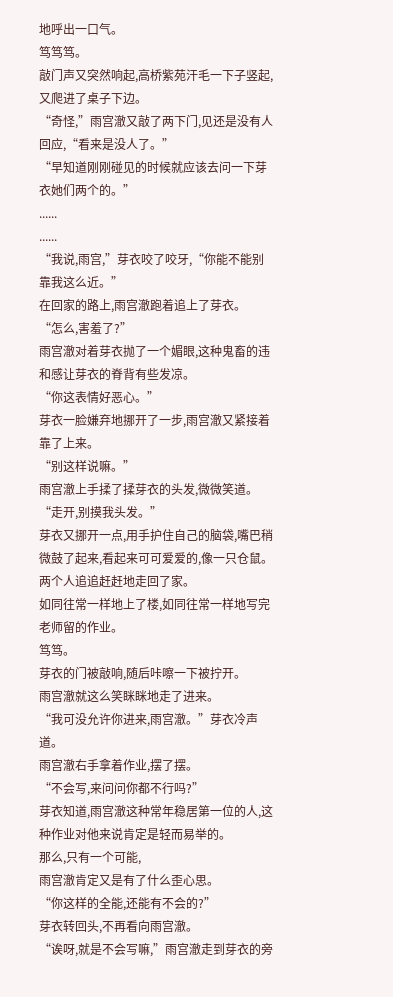地呼出一口气。
笃笃笃。
敲门声又突然响起,高桥紫苑汗毛一下子竖起,又爬进了桌子下边。
“奇怪,”雨宫澈又敲了两下门,见还是没有人回应,“看来是没人了。”
“早知道刚刚碰见的时候就应该去问一下芽衣她们两个的。”
......
......
“我说,雨宫,”芽衣咬了咬牙,“你能不能别靠我这么近。”
在回家的路上,雨宫澈跑着追上了芽衣。
“怎么,害羞了?”
雨宫澈对着芽衣抛了一个媚眼,这种鬼畜的违和感让芽衣的脊背有些发凉。
“你这表情好恶心。”
芽衣一脸嫌弃地挪开了一步,雨宫澈又紧接着靠了上来。
“别这样说嘛。”
雨宫澈上手揉了揉芽衣的头发,微微笑道。
“走开,别摸我头发。”
芽衣又挪开一点,用手护住自己的脑袋,嘴巴稍微鼓了起来,看起来可可爱爱的,像一只仓鼠。
两个人追追赶赶地走回了家。
如同往常一样地上了楼,如同往常一样地写完老师留的作业。
笃笃。
芽衣的门被敲响,随后咔嚓一下被拧开。
雨宫澈就这么笑眯眯地走了进来。
“我可没允许你进来,雨宫澈。”芽衣冷声道。
雨宫澈右手拿着作业,摆了摆。
“不会写,来问问你都不行吗?”
芽衣知道,雨宫澈这种常年稳居第一位的人,这种作业对他来说肯定是轻而易举的。
那么,只有一个可能,
雨宫澈肯定又是有了什么歪心思。
“你这样的全能,还能有不会的?”
芽衣转回头,不再看向雨宫澈。
“诶呀,就是不会写嘛,”雨宫澈走到芽衣的旁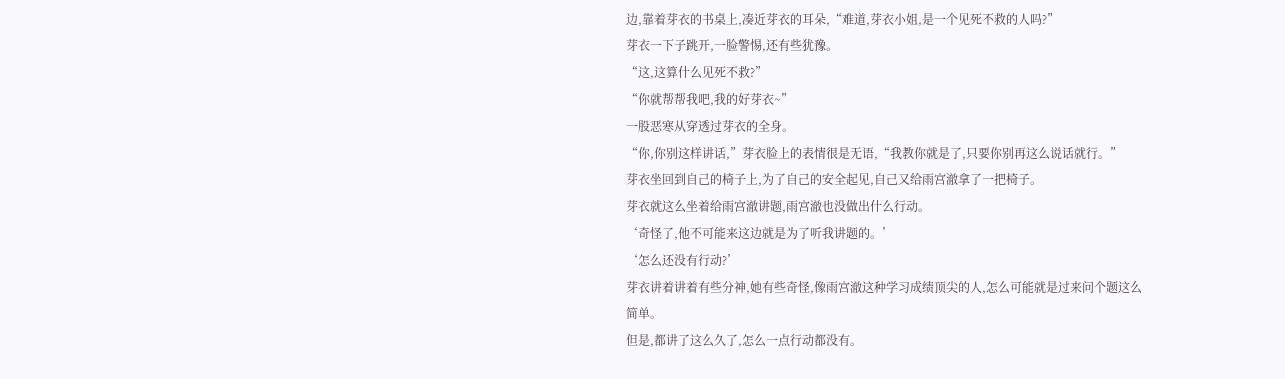边,靠着芽衣的书桌上,凑近芽衣的耳朵,“难道,芽衣小姐,是一个见死不救的人吗?”
芽衣一下子跳开,一脸警惕,还有些犹豫。
“这,这算什么见死不救?”
“你就帮帮我吧,我的好芽衣~”
一股恶寒从穿透过芽衣的全身。
“你,你别这样讲话,”芽衣脸上的表情很是无语,“我教你就是了,只要你别再这么说话就行。”
芽衣坐回到自己的椅子上,为了自己的安全起见,自己又给雨宫澈拿了一把椅子。
芽衣就这么坐着给雨宫澈讲题,雨宫澈也没做出什么行动。
‘奇怪了,他不可能来这边就是为了听我讲题的。’
‘怎么还没有行动?’
芽衣讲着讲着有些分神,她有些奇怪,像雨宫澈这种学习成绩顶尖的人,怎么可能就是过来问个题这么简单。
但是,都讲了这么久了,怎么一点行动都没有。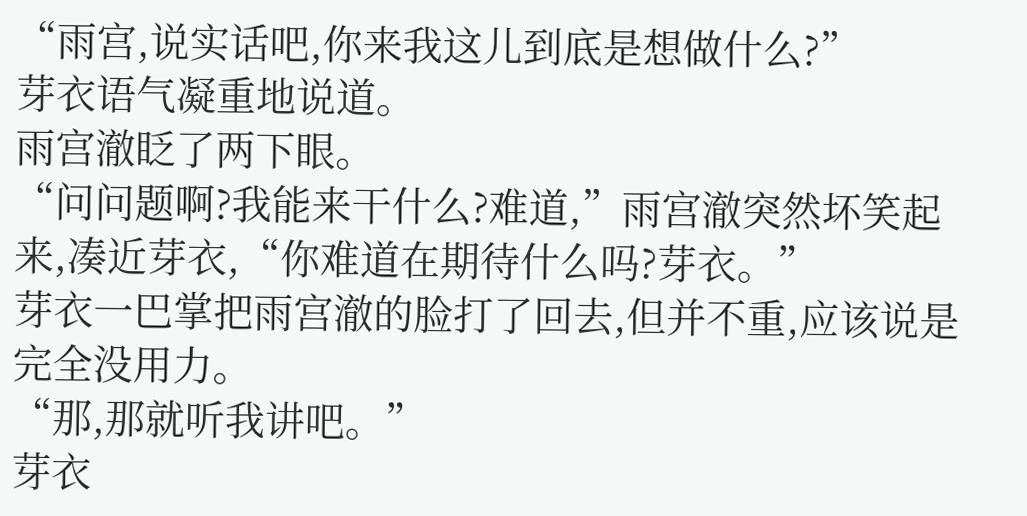“雨宫,说实话吧,你来我这儿到底是想做什么?”
芽衣语气凝重地说道。
雨宫澈眨了两下眼。
“问问题啊?我能来干什么?难道,”雨宫澈突然坏笑起来,凑近芽衣,“你难道在期待什么吗?芽衣。”
芽衣一巴掌把雨宫澈的脸打了回去,但并不重,应该说是完全没用力。
“那,那就听我讲吧。”
芽衣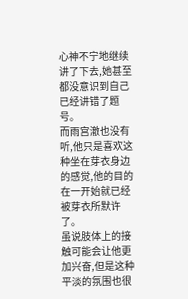心神不宁地继续讲了下去,她甚至都没意识到自己已经讲错了题号。
而雨宫澈也没有听,他只是喜欢这种坐在芽衣身边的感觉,他的目的在一开始就已经被芽衣所默许了。
虽说肢体上的接触可能会让他更加兴奋,但是这种平淡的氛围也很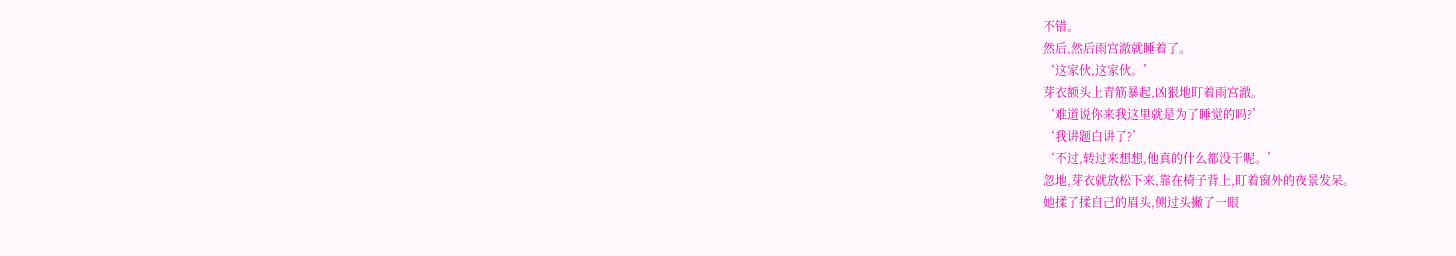不错。
然后,然后雨宫澈就睡着了。
‘这家伙,这家伙。’
芽衣额头上青筋暴起,凶狠地盯着雨宫澈。
‘难道说你来我这里就是为了睡觉的吗?’
‘我讲题白讲了?’
‘不过,转过来想想,他真的什么都没干呢。’
忽地,芽衣就放松下来,靠在椅子背上,盯着窗外的夜景发呆。
她揉了揉自己的眉头,侧过头撇了一眼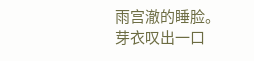雨宫澈的睡脸。
芽衣叹出一口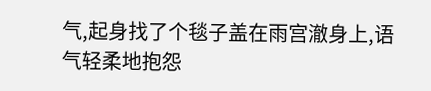气,起身找了个毯子盖在雨宫澈身上,语气轻柔地抱怨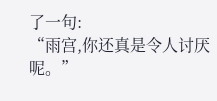了一句:
“雨宫,你还真是令人讨厌呢。”